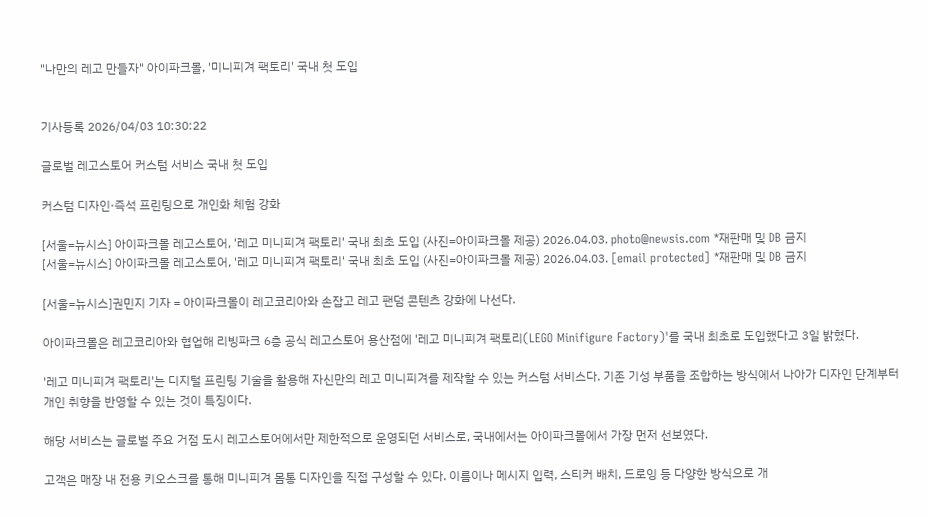"나만의 레고 만들자" 아이파크몰, '미니피겨 팩토리' 국내 첫 도입


기사등록 2026/04/03 10:30:22

글로벌 레고스토어 커스텀 서비스 국내 첫 도입

커스텀 디자인·즉석 프린팅으로 개인화 체험 강화

[서울=뉴시스] 아이파크몰 레고스토어, '레고 미니피겨 팩토리' 국내 최초 도입 (사진=아이파크몰 제공) 2026.04.03. photo@newsis.com *재판매 및 DB 금지
[서울=뉴시스] 아이파크몰 레고스토어, '레고 미니피겨 팩토리' 국내 최초 도입 (사진=아이파크몰 제공) 2026.04.03. [email protected] *재판매 및 DB 금지

[서울=뉴시스]권민지 기자 = 아이파크몰이 레고코리아와 손잡고 레고 팬덤 콘텐츠 강화에 나선다.

아이파크몰은 레고코리아와 협업해 리빙파크 6층 공식 레고스토어 용산점에 '레고 미니피겨 팩토리(LEGO Minifigure Factory)'를 국내 최초로 도입했다고 3일 밝혔다.

'레고 미니피겨 팩토리'는 디지털 프린팅 기술을 활용해 자신만의 레고 미니피겨를 제작할 수 있는 커스텀 서비스다. 기존 기성 부품을 조합하는 방식에서 나아가 디자인 단계부터 개인 취향을 반영할 수 있는 것이 특징이다.

해당 서비스는 글로벌 주요 거점 도시 레고스토어에서만 제한적으로 운영되던 서비스로, 국내에서는 아이파크몰에서 가장 먼저 선보였다.

고객은 매장 내 전용 키오스크를 통해 미니피겨 몸통 디자인을 직접 구성할 수 있다. 이름이나 메시지 입력, 스티커 배치, 드로잉 등 다양한 방식으로 개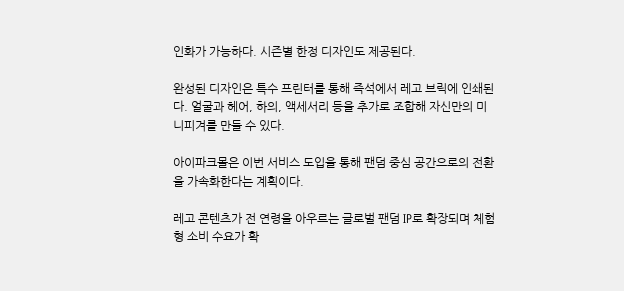인화가 가능하다. 시즌별 한정 디자인도 제공된다.

완성된 디자인은 특수 프린터를 통해 즉석에서 레고 브릭에 인쇄된다. 얼굴과 헤어, 하의, 액세서리 등을 추가로 조합해 자신만의 미니피겨를 만들 수 있다.

아이파크몰은 이번 서비스 도입을 통해 팬덤 중심 공간으로의 전환을 가속화한다는 계획이다.

레고 콘텐츠가 전 연령을 아우르는 글로벌 팬덤 IP로 확장되며 체험형 소비 수요가 확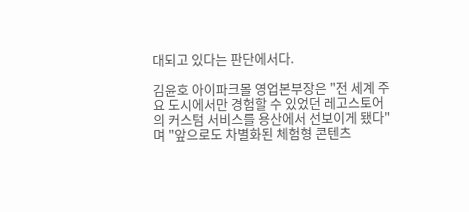대되고 있다는 판단에서다.

김윤호 아이파크몰 영업본부장은 "전 세계 주요 도시에서만 경험할 수 있었던 레고스토어의 커스텀 서비스를 용산에서 선보이게 됐다"며 "앞으로도 차별화된 체험형 콘텐츠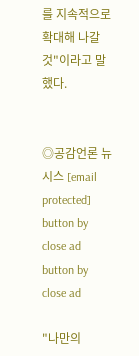를 지속적으로 확대해 나갈 것"이라고 말했다.


◎공감언론 뉴시스 [email protected]
button by close ad
button by close ad

"나만의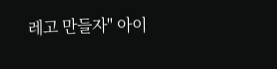레고 만들자" 아이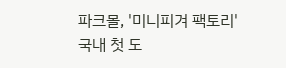파크몰, '미니피겨 팩토리' 국내 첫 도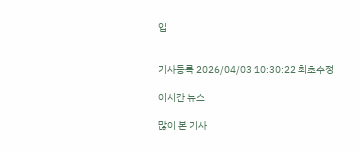입


기사등록 2026/04/03 10:30:22 최초수정

이시간 뉴스

많이 본 기사